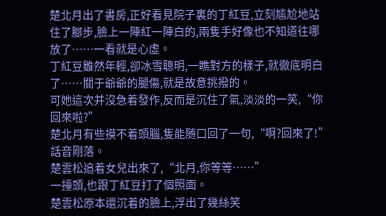楚北月出了書房,正好看見院子裏的丁紅豆,立刻尴尬地站住了腳步,臉上一陣紅一陣白的,兩隻手好像也不知道往哪放了……一看就是心虛。
丁紅豆雖然年輕,卻冰雪聰明,一瞧對方的樣子,就徹底明白了……關于爺爺的腿傷,就是故意挑撥的。
可她這次并沒急着發作,反而是沉住了氣,淡淡的一笑,“你回來啦?”
楚北月有些摸不着頭腦,隻能随口回了一句,“啊?回來了!”
話音剛落。
楚雲松追着女兒出來了,“北月,你等等……”
一擡頭,也跟丁紅豆打了個照面。
楚雲松原本還沉着的臉上,浮出了幾絲笑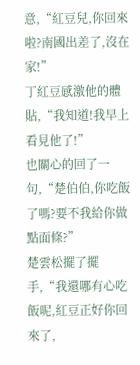意,“紅豆兒,你回來啦?南國出差了,沒在家!”
丁紅豆感激他的體貼,“我知道!我早上看見他了!”
也關心的回了一句,“楚伯伯,你吃飯了嗎?要不我給你做點面條?”
楚雲松擺了擺手,“我還哪有心吃飯呢,紅豆正好你回來了,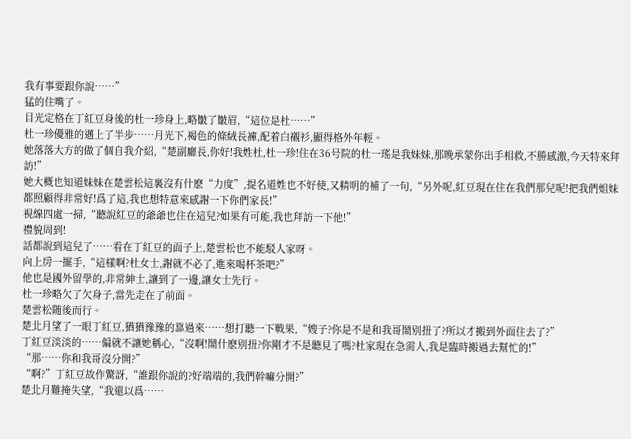我有事要跟你說……”
猛的住嘴了。
目光定格在丁紅豆身後的杜一珍身上,略皺了皺眉,“這位是杜……”
杜一珍優雅的邁上了半步……月光下,褐色的條絨長褲,配着白襯衫,顯得格外年輕。
她落落大方的做了個自我介紹,“楚副廳長,你好!我姓杜,杜一珍!住在36号院的杜一瑤是我妹妹,那晚承蒙你出手相救,不勝感激,今天特來拜訪!”
她大概也知道妹妹在楚雲松這裏沒有什麽“力度”,提名道姓也不好使,又精明的補了一句,“另外呢,紅豆現在住在我們那兒呢!把我們姐妹都照顧得非常好!爲了這,我也想特意來感謝一下你們家長!”
視線四處一掃,“聽說紅豆的爺爺也住在這兒?如果有可能,我也拜訪一下他!”
禮貌周到!
話都說到這兒了……看在丁紅豆的面子上,楚雲松也不能駁人家呀。
向上房一擺手,“這樣啊?杜女士,謝就不必了,進來喝杯茶吧?”
他也是國外留學的,非常紳士,讓到了一邊,讓女士先行。
杜一珍略欠了欠身子,當先走在了前面。
楚雲松随後而行。
楚北月望了一眼丁紅豆,猶猶豫豫的靠過來……想打聽一下戰果,“嫂子?你是不是和我哥鬧别扭了?所以才搬到外面住去了?”
丁紅豆淡淡的……偏就不讓她稱心,“沒啊!鬧什麽别扭?你剛才不是聽見了嗎?杜家現在急需人,我是臨時搬過去幫忙的!”
“那……你和我哥沒分開?”
“啊?”丁紅豆故作驚訝,“誰跟你說的?好端端的,我們幹嘛分開?”
楚北月難掩失望,“我還以爲……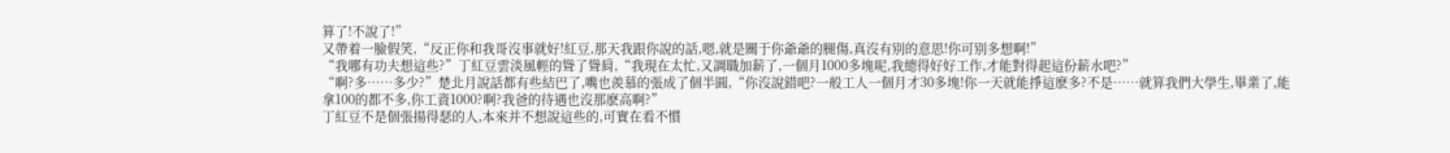算了!不說了!”
又帶着一臉假笑,“反正你和我哥沒事就好!紅豆,那天我跟你說的話,嗯,就是關于你爺爺的腿傷,真沒有别的意思!你可别多想啊!”
“我哪有功夫想這些?”丁紅豆雲淡風輕的聳了聳肩,“我現在太忙,又調職加薪了,一個月1000多塊呢,我總得好好工作,才能對得起這份薪水吧?”
“啊?多……多少?”楚北月說話都有些結巴了,嘴也羨慕的張成了個半圓,“你沒說錯吧?一般工人一個月才30多塊!你一天就能掙這麽多?不是……就算我們大學生,畢業了,能拿100的都不多,你工資1000?啊?我爸的待遇也沒那麽高啊?”
丁紅豆不是個張揚得瑟的人,本來并不想說這些的,可實在看不慣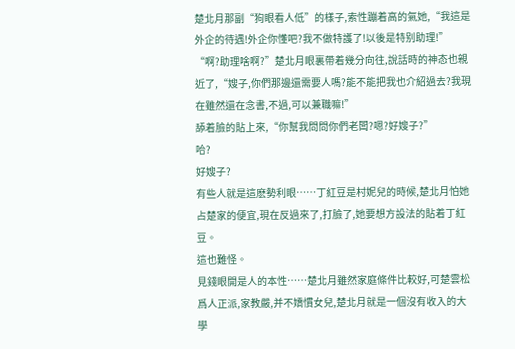楚北月那副“狗眼看人低”的樣子,索性蹦着高的氣她,“我這是外企的待遇!外企你懂吧?我不做特護了!以後是特别助理!”
“啊?助理啥啊?”楚北月眼裏帶着幾分向往,說話時的神态也親近了,“嫂子,你們那邊還需要人嗎?能不能把我也介紹過去?我現在雖然還在念書,不過,可以兼職嘛!”
舔着臉的貼上來,“你幫我問問你們老闆?嗯?好嫂子?”
哈?
好嫂子?
有些人就是這麽勢利眼……丁紅豆是村妮兒的時候,楚北月怕她占楚家的便宜,現在反過來了,打臉了,她要想方設法的貼着丁紅豆。
這也難怪。
見錢眼開是人的本性……楚北月雖然家庭條件比較好,可楚雲松爲人正派,家教嚴,并不嬌慣女兒,楚北月就是一個沒有收入的大學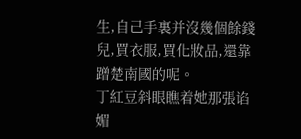生,自己手裏并沒幾個餘錢兒,買衣服,買化妝品,還靠蹭楚南國的呢。
丁紅豆斜眼瞧着她那張谄媚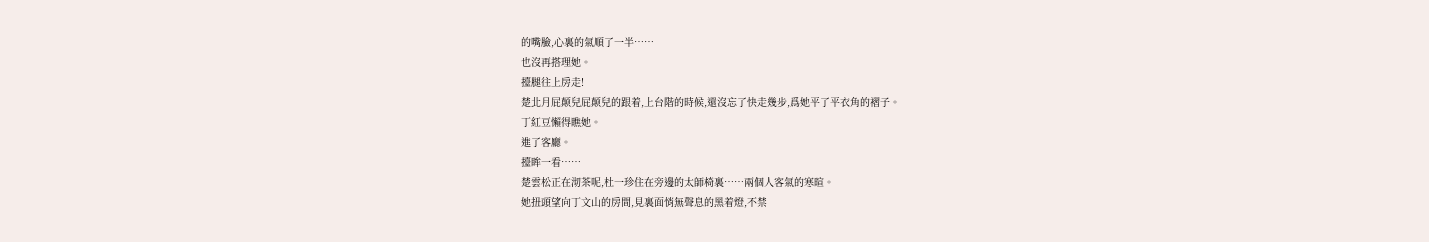的嘴臉,心裏的氣順了一半……
也沒再搭理她。
擡腿往上房走!
楚北月屁颠兒屁颠兒的跟着,上台階的時候,還沒忘了快走幾步,爲她平了平衣角的褶子。
丁紅豆懶得瞧她。
進了客廳。
擡眸一看……
楚雲松正在沏茶呢,杜一珍住在旁邊的太師椅裏……兩個人客氣的寒暄。
她扭頭望向丁文山的房間,見裏面悄無聲息的黑着燈,不禁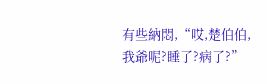有些納悶,“哎,楚伯伯,我爺呢?睡了?病了?”